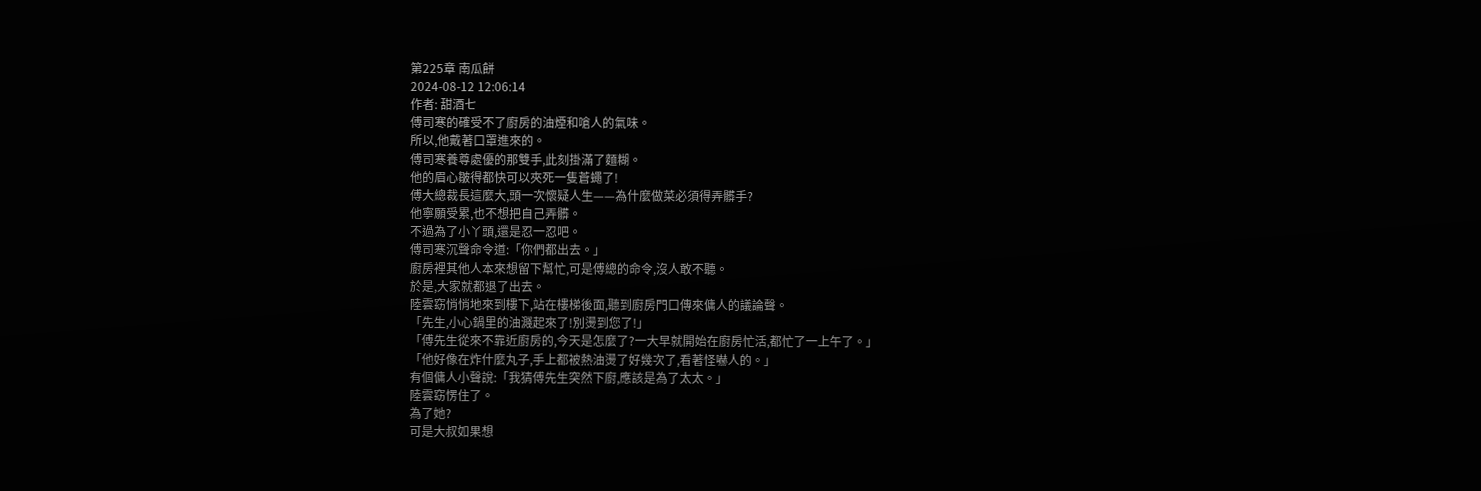第225章 南瓜餅
2024-08-12 12:06:14
作者: 甜酒七
傅司寒的確受不了廚房的油煙和嗆人的氣味。
所以,他戴著口罩進來的。
傅司寒養尊處優的那雙手,此刻掛滿了麵糊。
他的眉心皺得都快可以夾死一隻蒼蠅了!
傅大總裁長這麼大,頭一次懷疑人生——為什麼做菜必須得弄髒手?
他寧願受累,也不想把自己弄髒。
不過為了小丫頭,還是忍一忍吧。
傅司寒沉聲命令道:「你們都出去。」
廚房裡其他人本來想留下幫忙,可是傅總的命令,沒人敢不聽。
於是,大家就都退了出去。
陸雲窈悄悄地來到樓下,站在樓梯後面,聽到廚房門口傳來傭人的議論聲。
「先生,小心鍋里的油濺起來了!別燙到您了!」
「傅先生從來不靠近廚房的,今天是怎麼了?一大早就開始在廚房忙活,都忙了一上午了。」
「他好像在炸什麼丸子,手上都被熱油燙了好幾次了,看著怪嚇人的。」
有個傭人小聲說:「我猜傅先生突然下廚,應該是為了太太。」
陸雲窈愣住了。
為了她?
可是大叔如果想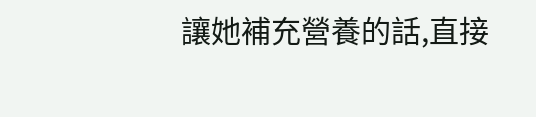讓她補充營養的話,直接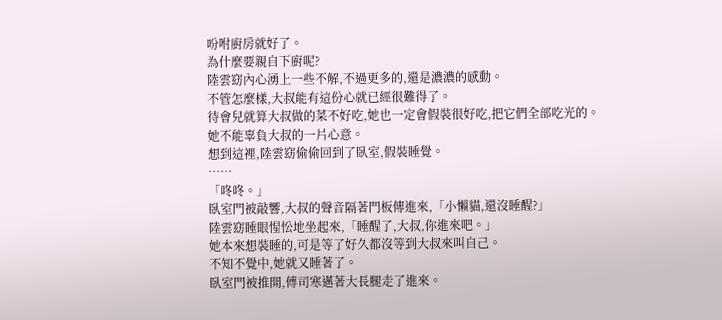吩咐廚房就好了。
為什麼要親自下廚呢?
陸雲窈內心湧上一些不解,不過更多的,還是濃濃的感動。
不管怎麼樣,大叔能有這份心就已經很難得了。
待會兒就算大叔做的菜不好吃,她也一定會假裝很好吃,把它們全部吃光的。
她不能辜負大叔的一片心意。
想到這裡,陸雲窈偷偷回到了臥室,假裝睡覺。
……
「咚咚。」
臥室門被敲響,大叔的聲音隔著門板傳進來,「小懶貓,還沒睡醒?」
陸雲窈睡眼惺忪地坐起來,「睡醒了,大叔,你進來吧。」
她本來想裝睡的,可是等了好久都沒等到大叔來叫自己。
不知不覺中,她就又睡著了。
臥室門被推開,傅司寒邁著大長腿走了進來。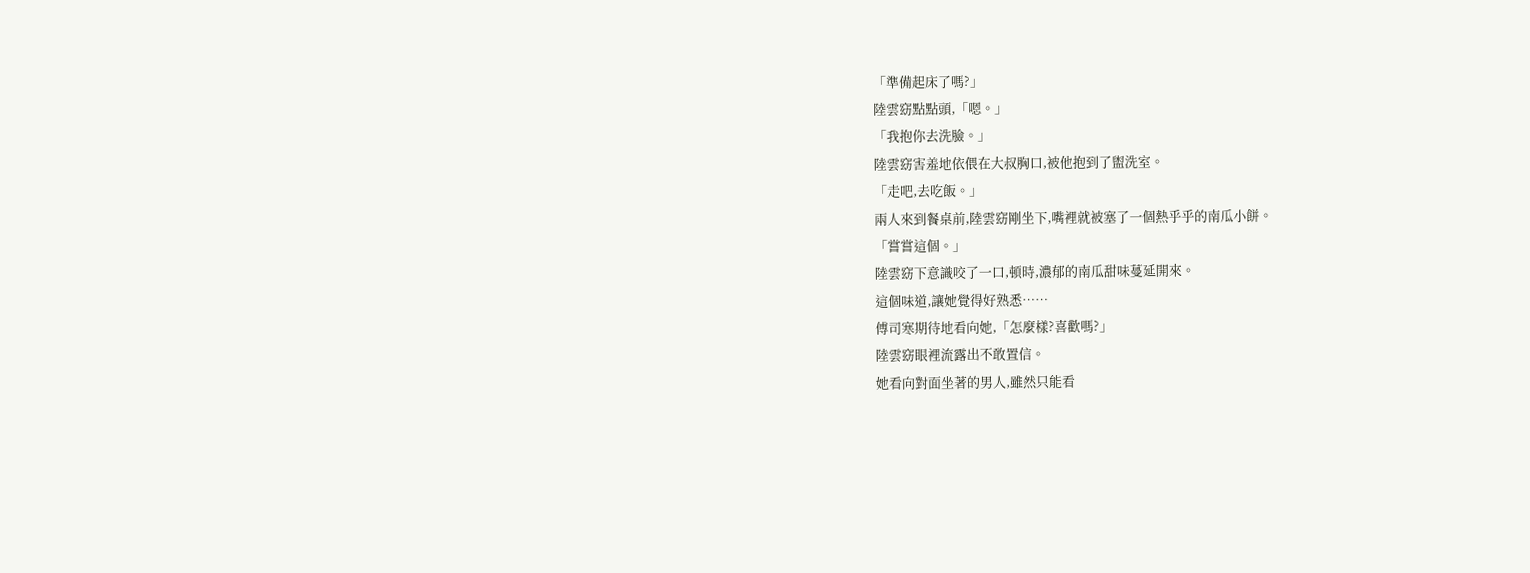「準備起床了嗎?」
陸雲窈點點頭,「嗯。」
「我抱你去洗臉。」
陸雲窈害羞地依偎在大叔胸口,被他抱到了盥洗室。
「走吧,去吃飯。」
兩人來到餐桌前,陸雲窈剛坐下,嘴裡就被塞了一個熱乎乎的南瓜小餅。
「嘗嘗這個。」
陸雲窈下意識咬了一口,頓時,濃郁的南瓜甜味蔓延開來。
這個味道,讓她覺得好熟悉……
傅司寒期待地看向她,「怎麼樣?喜歡嗎?」
陸雲窈眼裡流露出不敢置信。
她看向對面坐著的男人,雖然只能看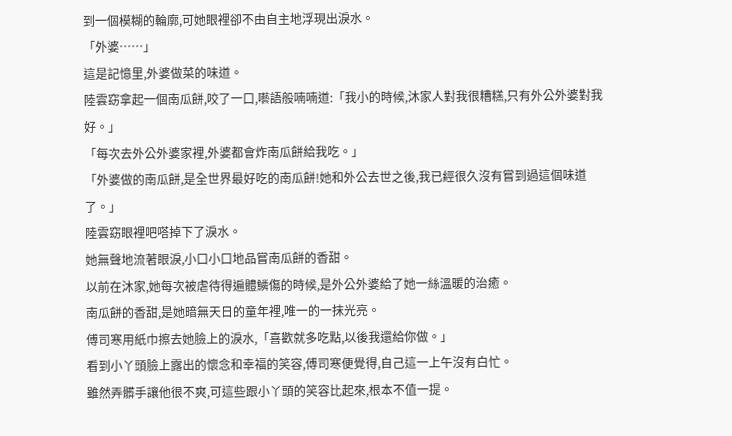到一個模糊的輪廓,可她眼裡卻不由自主地浮現出淚水。
「外婆……」
這是記憶里,外婆做菜的味道。
陸雲窈拿起一個南瓜餅,咬了一口,囈語般喃喃道:「我小的時候,沐家人對我很糟糕,只有外公外婆對我好。」
「每次去外公外婆家裡,外婆都會炸南瓜餅給我吃。」
「外婆做的南瓜餅,是全世界最好吃的南瓜餅!她和外公去世之後,我已經很久沒有嘗到過這個味道了。」
陸雲窈眼裡吧嗒掉下了淚水。
她無聲地流著眼淚,小口小口地品嘗南瓜餅的香甜。
以前在沐家,她每次被虐待得遍體鱗傷的時候,是外公外婆給了她一絲溫暖的治癒。
南瓜餅的香甜,是她暗無天日的童年裡,唯一的一抹光亮。
傅司寒用紙巾擦去她臉上的淚水,「喜歡就多吃點,以後我還給你做。」
看到小丫頭臉上露出的懷念和幸福的笑容,傅司寒便覺得,自己這一上午沒有白忙。
雖然弄髒手讓他很不爽,可這些跟小丫頭的笑容比起來,根本不值一提。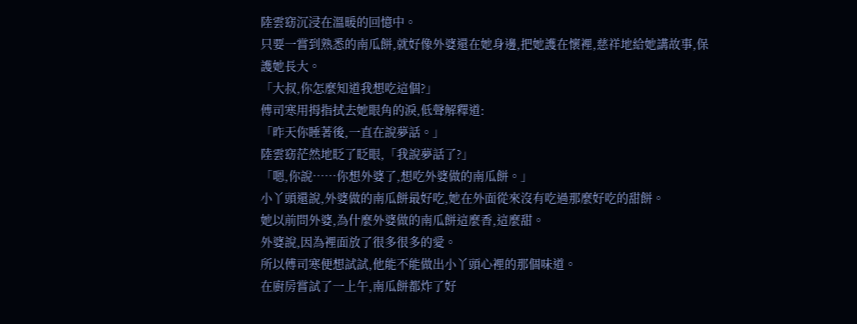陸雲窈沉浸在溫暖的回憶中。
只要一嘗到熟悉的南瓜餅,就好像外婆還在她身邊,把她護在懷裡,慈祥地給她講故事,保護她長大。
「大叔,你怎麼知道我想吃這個?」
傅司寒用拇指拭去她眼角的淚,低聲解釋道:
「昨天你睡著後,一直在說夢話。」
陸雲窈茫然地眨了眨眼,「我說夢話了?」
「嗯,你說……你想外婆了,想吃外婆做的南瓜餅。」
小丫頭還說,外婆做的南瓜餅最好吃,她在外面從來沒有吃過那麼好吃的甜餅。
她以前問外婆,為什麼外婆做的南瓜餅這麼香,這麼甜。
外婆說,因為裡面放了很多很多的愛。
所以傅司寒便想試試,他能不能做出小丫頭心裡的那個味道。
在廚房嘗試了一上午,南瓜餅都炸了好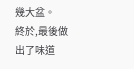幾大盆。
終於,最後做出了味道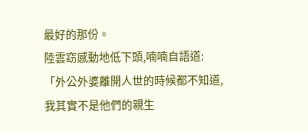最好的那份。
陸雲窈感動地低下頭,喃喃自語道:
「外公外婆離開人世的時候都不知道,我其實不是他們的親生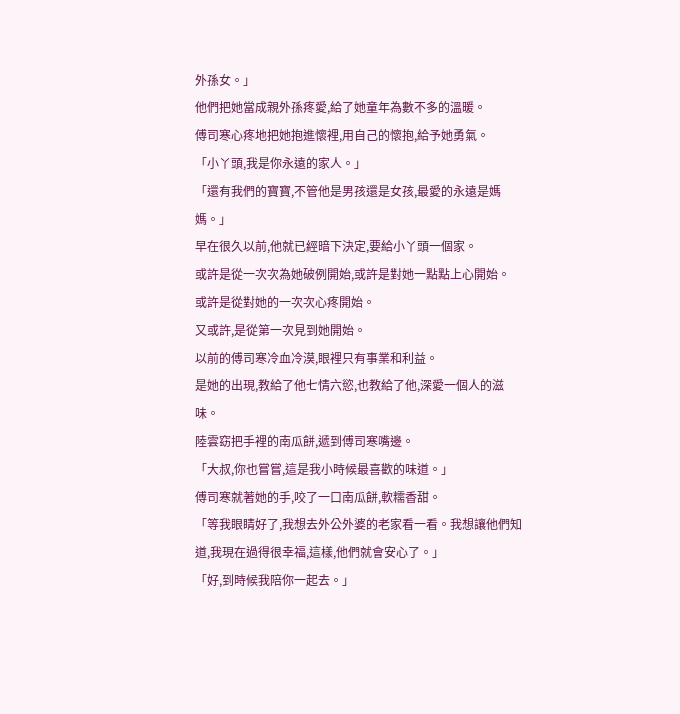外孫女。」
他們把她當成親外孫疼愛,給了她童年為數不多的溫暖。
傅司寒心疼地把她抱進懷裡,用自己的懷抱,給予她勇氣。
「小丫頭,我是你永遠的家人。」
「還有我們的寶寶,不管他是男孩還是女孩,最愛的永遠是媽媽。」
早在很久以前,他就已經暗下決定,要給小丫頭一個家。
或許是從一次次為她破例開始,或許是對她一點點上心開始。
或許是從對她的一次次心疼開始。
又或許,是從第一次見到她開始。
以前的傅司寒冷血冷漠,眼裡只有事業和利益。
是她的出現,教給了他七情六慾,也教給了他,深愛一個人的滋味。
陸雲窈把手裡的南瓜餅,遞到傅司寒嘴邊。
「大叔,你也嘗嘗,這是我小時候最喜歡的味道。」
傅司寒就著她的手,咬了一口南瓜餅,軟糯香甜。
「等我眼睛好了,我想去外公外婆的老家看一看。我想讓他們知道,我現在過得很幸福,這樣,他們就會安心了。」
「好,到時候我陪你一起去。」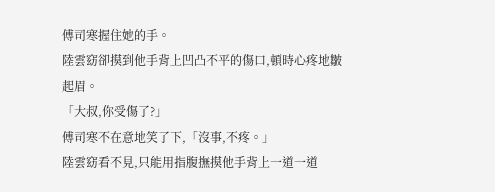傅司寒握住她的手。
陸雲窈卻摸到他手背上凹凸不平的傷口,頓時心疼地皺起眉。
「大叔,你受傷了?」
傅司寒不在意地笑了下,「沒事,不疼。」
陸雲窈看不見,只能用指腹撫摸他手背上一道一道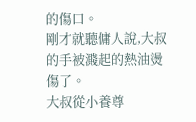的傷口。
剛才就聽傭人說,大叔的手被濺起的熱油燙傷了。
大叔從小養尊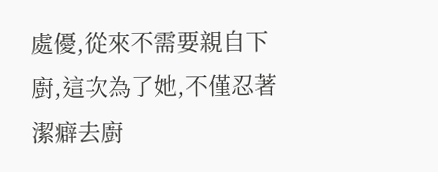處優,從來不需要親自下廚,這次為了她,不僅忍著潔癖去廚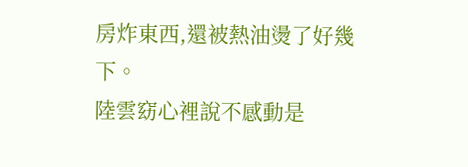房炸東西,還被熱油燙了好幾下。
陸雲窈心裡說不感動是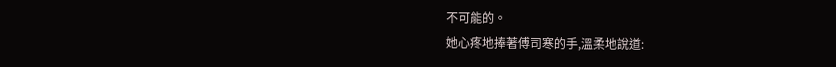不可能的。
她心疼地捧著傅司寒的手,溫柔地說道: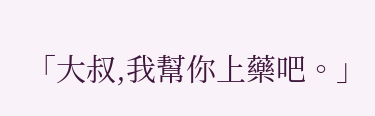「大叔,我幫你上藥吧。」